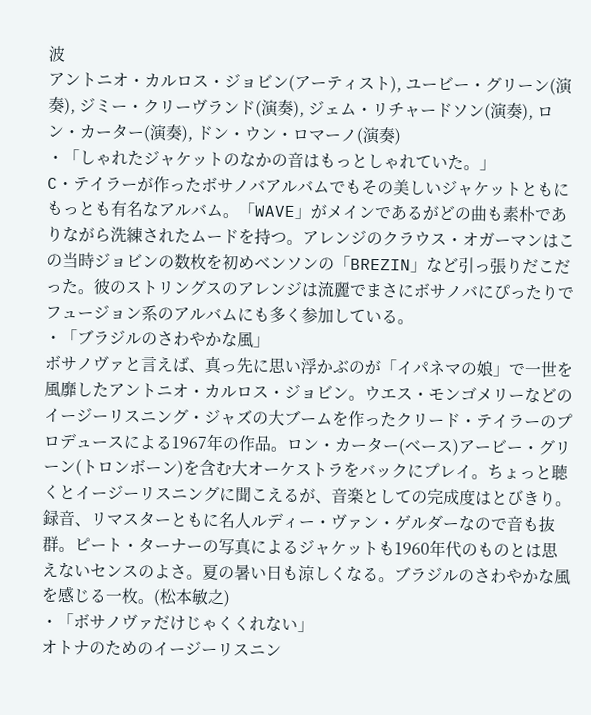波
アントニオ・カルロス・ジョビン(アーティスト), ユービー・グリーン(演奏), ジミー・クリーヴランド(演奏), ジェム・リチャードソン(演奏), ロン・カーター(演奏), ドン・ウン・ロマーノ(演奏)
・「しゃれたジャケットのなかの音はもっとしゃれていた。」
C・テイラーが作ったボサノバアルバムでもその美しいジャケットともにもっとも有名なアルバム。「WAVE」がメインであるがどの曲も素朴でありながら洗練されたムードを持つ。アレンジのクラウス・オガーマンはこの当時ジョビンの数枚を初めベンソンの「BREZIN」など引っ張りだこだった。彼のストリングスのアレンジは流麗でまさにボサノバにぴったりでフュージョン系のアルバムにも多く参加している。
・「ブラジルのさわやかな風」
ボサノヴァと言えば、真っ先に思い浮かぶのが「イパネマの娘」で一世を風靡したアントニオ・カルロス・ジョビン。ウエス・モンゴメリーなどのイージーリスニング・ジャズの大ブームを作ったクリード・テイラーのプロデュースによる1967年の作品。ロン・カーター(ベース)アービー・グリーン(トロンボーン)を含む大オーケストラをバックにプレイ。ちょっと聴くとイージーリスニングに聞こえるが、音楽としての完成度はとびきり。録音、リマスターともに名人ルディー・ヴァン・ゲルダーなので音も抜群。ピート・ターナーの写真によるジャケットも1960年代のものとは思えないセンスのよさ。夏の暑い日も涼しくなる。ブラジルのさわやかな風を感じる一枚。(松本敏之)
・「ボサノヴァだけじゃくくれない」
オトナのためのイージーリスニン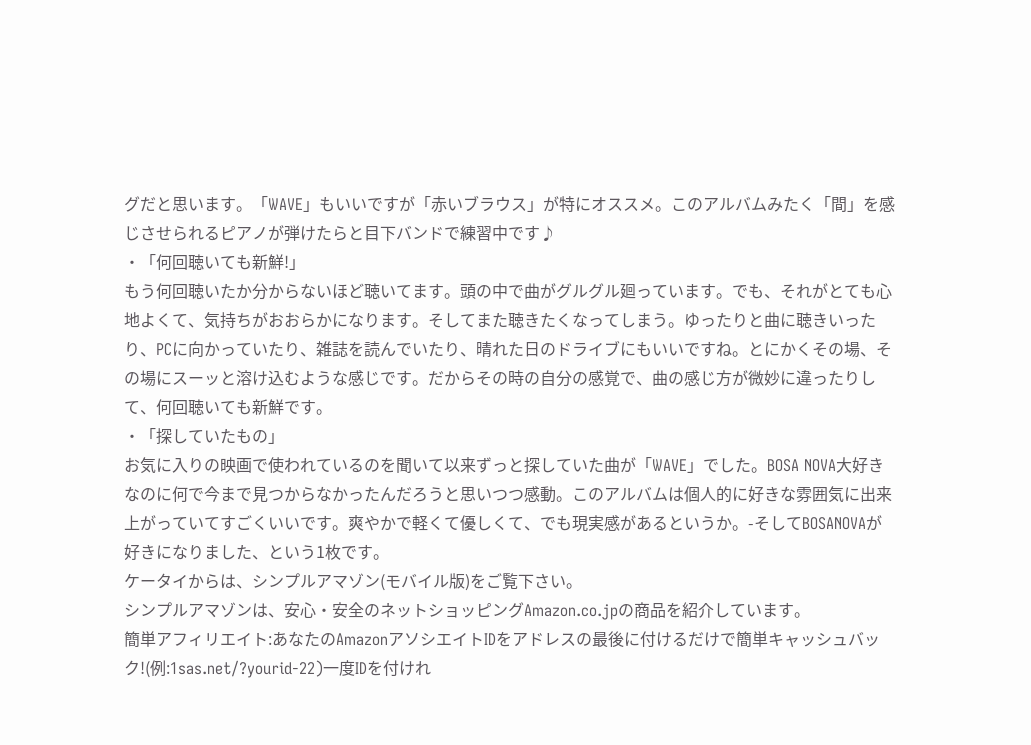グだと思います。「WAVE」もいいですが「赤いブラウス」が特にオススメ。このアルバムみたく「間」を感じさせられるピアノが弾けたらと目下バンドで練習中です♪
・「何回聴いても新鮮!」
もう何回聴いたか分からないほど聴いてます。頭の中で曲がグルグル廻っています。でも、それがとても心地よくて、気持ちがおおらかになります。そしてまた聴きたくなってしまう。ゆったりと曲に聴きいったり、PCに向かっていたり、雑誌を読んでいたり、晴れた日のドライブにもいいですね。とにかくその場、その場にスーッと溶け込むような感じです。だからその時の自分の感覚で、曲の感じ方が微妙に違ったりして、何回聴いても新鮮です。
・「探していたもの」
お気に入りの映画で使われているのを聞いて以来ずっと探していた曲が「WAVE」でした。BOSA NOVA大好きなのに何で今まで見つからなかったんだろうと思いつつ感動。このアルバムは個人的に好きな雰囲気に出来上がっていてすごくいいです。爽やかで軽くて優しくて、でも現実感があるというか。-そしてBOSANOVAが好きになりました、という1枚です。
ケータイからは、シンプルアマゾン(モバイル版)をご覧下さい。
シンプルアマゾンは、安心・安全のネットショッピングAmazon.co.jpの商品を紹介しています。
簡単アフィリエイト:あなたのAmazonアソシエイトIDをアドレスの最後に付けるだけで簡単キャッシュバック!(例:1sas.net/?yourid-22)一度IDを付けれ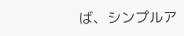ば、シンプルア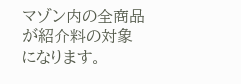マゾン内の全商品が紹介料の対象になります。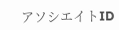アソシエイトID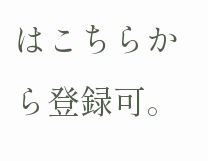はこちらから登録可。